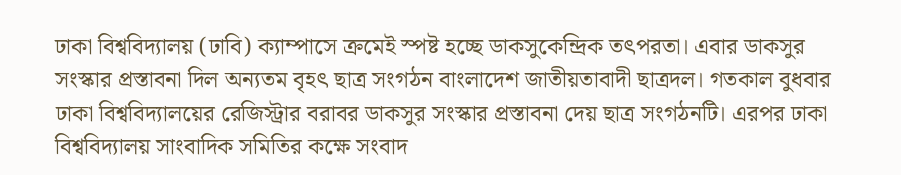ঢাকা বিশ্ববিদ্যালয় (ঢাবি) ক্যাম্পাসে ক্রমেই স্পষ্ট হচ্ছে ডাকসুকেন্দ্রিক তৎপরতা। এবার ডাকসুর সংস্কার প্রস্তাবনা দিল অন্যতম বৃহৎ ছাত্র সংগঠন বাংলাদেশ জাতীয়তাবাদী ছাত্রদল। গতকাল বুধবার ঢাকা বিশ্ববিদ্যালয়ের রেজিস্ট্রার বরাবর ডাকসুর সংস্কার প্রস্তাবনা দেয় ছাত্র সংগঠনটি। এরপর ঢাকা বিশ্ববিদ্যালয় সাংবাদিক সমিতির কক্ষে সংবাদ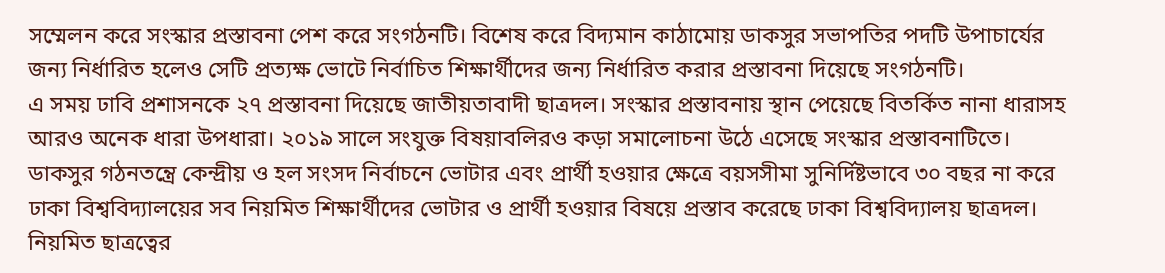সম্মেলন করে সংস্কার প্রস্তাবনা পেশ করে সংগঠনটি। বিশেষ করে বিদ্যমান কাঠামোয় ডাকসুর সভাপতির পদটি উপাচার্যের জন্য নির্ধারিত হলেও সেটি প্রত্যক্ষ ভোটে নির্বাচিত শিক্ষার্থীদের জন্য নির্ধারিত করার প্রস্তাবনা দিয়েছে সংগঠনটি।
এ সময় ঢাবি প্রশাসনকে ২৭ প্রস্তাবনা দিয়েছে জাতীয়তাবাদী ছাত্রদল। সংস্কার প্রস্তাবনায় স্থান পেয়েছে বিতর্কিত নানা ধারাসহ আরও অনেক ধারা উপধারা। ২০১৯ সালে সংযুক্ত বিষয়াবলিরও কড়া সমালোচনা উঠে এসেছে সংস্কার প্রস্তাবনাটিতে।
ডাকসুর গঠনতন্ত্রে কেন্দ্রীয় ও হল সংসদ নির্বাচনে ভোটার এবং প্রার্থী হওয়ার ক্ষেত্রে বয়সসীমা সুনির্দিষ্টভাবে ৩০ বছর না করে ঢাকা বিশ্ববিদ্যালয়ের সব নিয়মিত শিক্ষার্থীদের ভোটার ও প্রার্থী হওয়ার বিষয়ে প্রস্তাব করেছে ঢাকা বিশ্ববিদ্যালয় ছাত্রদল। নিয়মিত ছাত্রত্বের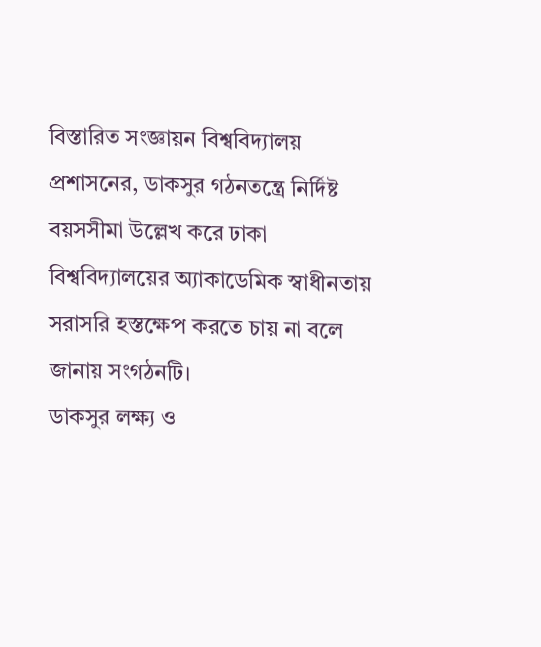বিস্তারিত সংজ্ঞায়ন বিশ্ববিদ্যালয় প্রশাসনের, ডাকসুর গঠনতন্ত্রে নির্দিষ্ট বয়সসীমা উল্লেখ করে ঢাকা বিশ্ববিদ্যালয়ের অ্যাকাডেমিক স্বাধীনতায় সরাসরি হস্তক্ষেপ করতে চায় না বলে জানায় সংগঠনটি।
ডাকসুর লক্ষ্য ও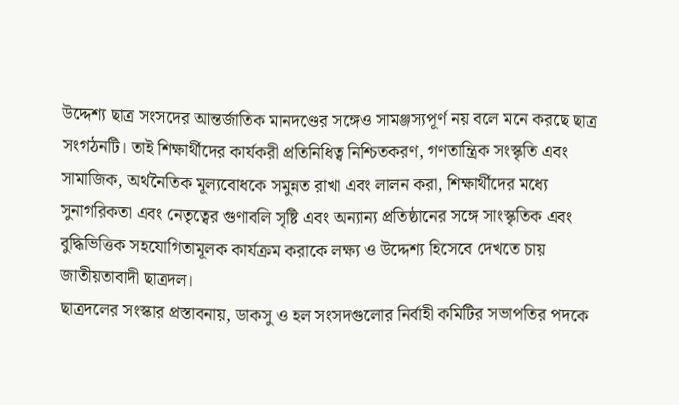উদ্দেশ্য ছাত্র সংসদের আন্তর্জাতিক মানদণ্ডের সঙ্গেও সামঞ্জস্যপূর্ণ নয় বলে মনে করছে ছাত্র সংগঠনটি। তাই শিক্ষার্থীদের কার্যকরী প্রতিনিধিত্ব নিশ্চিতকরণ, গণতান্ত্রিক সংস্কৃতি এবং সামাজিক, অর্থনৈতিক মূল্যবোধকে সমুন্নত রাখা এবং লালন করা, শিক্ষার্থীদের মধ্যে সুনাগরিকতা এবং নেতৃত্বের গুণাবলি সৃষ্টি এবং অন্যান্য প্রতিষ্ঠানের সঙ্গে সাংস্কৃতিক এবং বুদ্ধিভিত্তিক সহযোগিতামূলক কার্যক্রম করাকে লক্ষ্য ও উদ্দেশ্য হিসেবে দেখতে চায় জাতীয়তাবাদী ছাত্রদল।
ছাত্রদলের সংস্কার প্রস্তাবনায়, ডাকসু ও হল সংসদগুলোর নির্বাহী কমিটির সভাপতির পদকে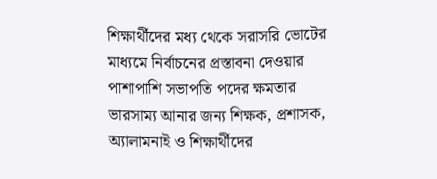শিক্ষার্থীদের মধ্য থেকে সরাসরি ভোটের মাধ্যমে নির্বাচনের প্রস্তাবনা দেওয়ার পাশাপাশি সভাপতি পদের ক্ষমতার ভারসাম্য আনার জন্য শিক্ষক, প্রশাসক, অ্যালামনাই ও শিক্ষার্থীদের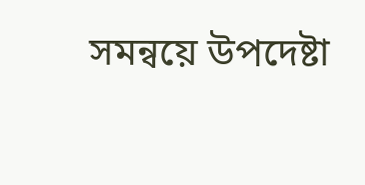সমন্বয়ে উপদেষ্টা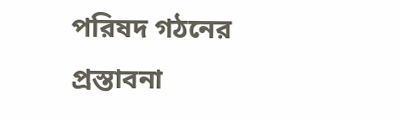পরিষদ গঠনের প্রস্তাবনা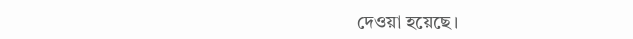দেওয়া হয়েছে।